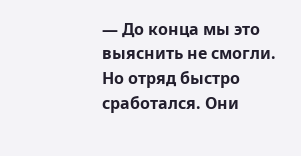— До конца мы это выяснить не смогли. Но отряд быстро сработался. Они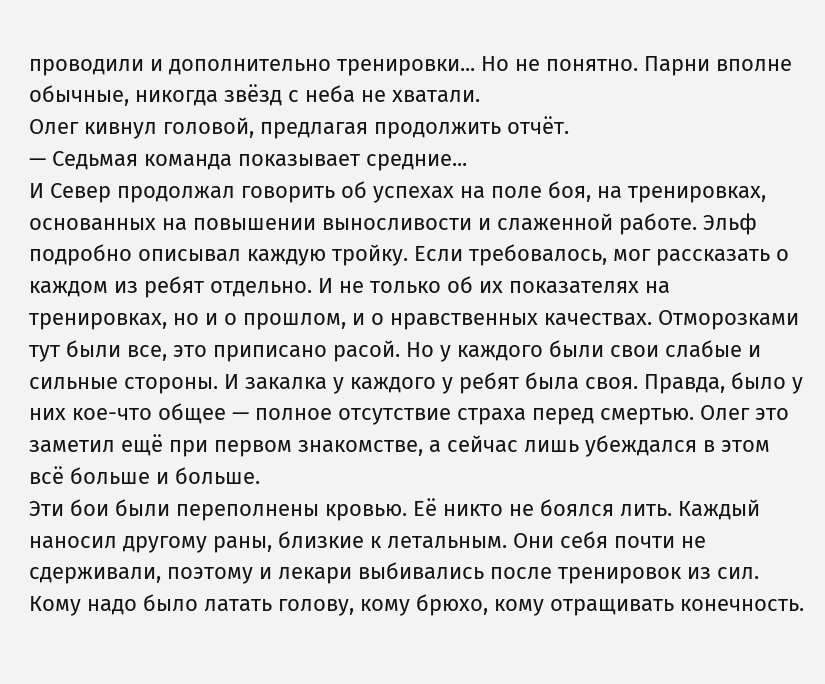проводили и дополнительно тренировки... Но не понятно. Парни вполне обычные, никогда звёзд с неба не хватали.
Олег кивнул головой, предлагая продолжить отчёт.
— Седьмая команда показывает средние...
И Север продолжал говорить об успехах на поле боя, на тренировках, основанных на повышении выносливости и слаженной работе. Эльф подробно описывал каждую тройку. Если требовалось, мог рассказать о каждом из ребят отдельно. И не только об их показателях на тренировках, но и о прошлом, и о нравственных качествах. Отморозками тут были все, это приписано расой. Но у каждого были свои слабые и сильные стороны. И закалка у каждого у ребят была своя. Правда, было у них кое-что общее — полное отсутствие страха перед смертью. Олег это заметил ещё при первом знакомстве, а сейчас лишь убеждался в этом всё больше и больше.
Эти бои были переполнены кровью. Её никто не боялся лить. Каждый наносил другому раны, близкие к летальным. Они себя почти не сдерживали, поэтому и лекари выбивались после тренировок из сил. Кому надо было латать голову, кому брюхо, кому отращивать конечность.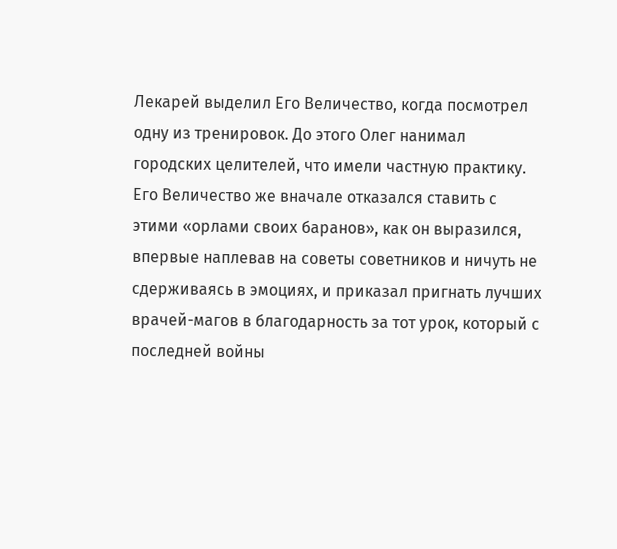Лекарей выделил Его Величество, когда посмотрел одну из тренировок. До этого Олег нанимал городских целителей, что имели частную практику. Его Величество же вначале отказался ставить с этими «орлами своих баранов», как он выразился, впервые наплевав на советы советников и ничуть не сдерживаясь в эмоциях, и приказал пригнать лучших врачей-магов в благодарность за тот урок, который с последней войны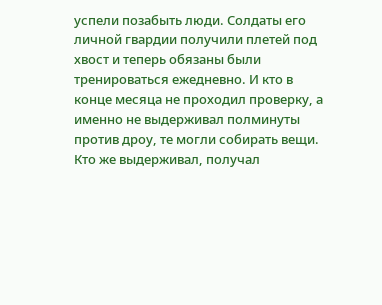успели позабыть люди. Солдаты его личной гвардии получили плетей под хвост и теперь обязаны были тренироваться ежедневно. И кто в конце месяца не проходил проверку, а именно не выдерживал полминуты против дроу, те могли собирать вещи. Кто же выдерживал, получал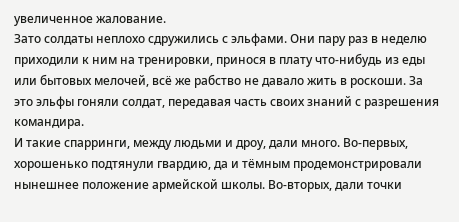увеличенное жалование.
Зато солдаты неплохо сдружились с эльфами. Они пару раз в неделю приходили к ним на тренировки, принося в плату что-нибудь из еды или бытовых мелочей, всё же рабство не давало жить в роскоши. За это эльфы гоняли солдат, передавая часть своих знаний с разрешения командира.
И такие спарринги, между людьми и дроу, дали много. Во-первых, хорошенько подтянули гвардию, да и тёмным продемонстрировали нынешнее положение армейской школы. Во-вторых, дали точки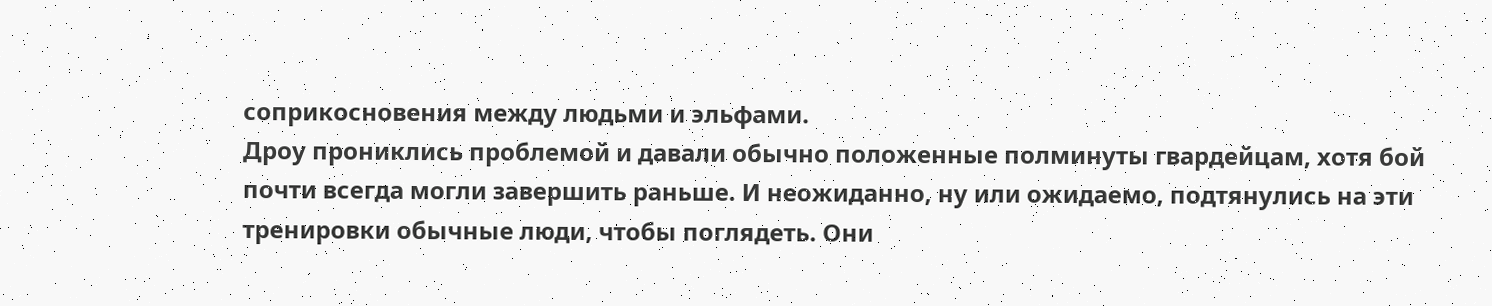соприкосновения между людьми и эльфами.
Дроу прониклись проблемой и давали обычно положенные полминуты гвардейцам, хотя бой почти всегда могли завершить раньше. И неожиданно, ну или ожидаемо, подтянулись на эти тренировки обычные люди, чтобы поглядеть. Они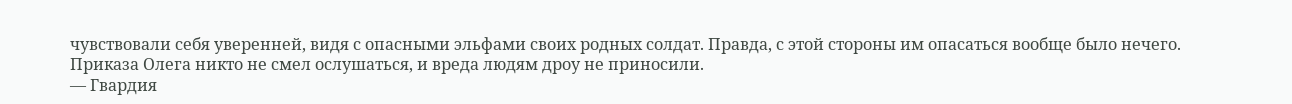чувствовали себя уверенней, видя с опасными эльфами своих родных солдат. Правда, с этой стороны им опасаться вообще было нечего. Приказа Олега никто не смел ослушаться, и вреда людям дроу не приносили.
— Гвардия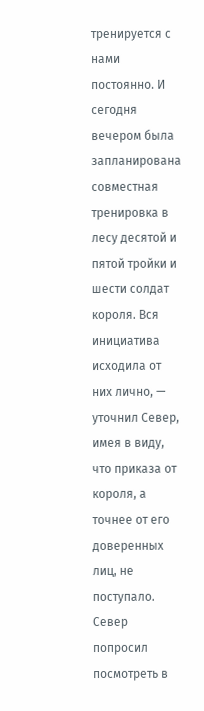тренируется с нами постоянно. И сегодня вечером была запланирована совместная тренировка в лесу десятой и пятой тройки и шести солдат короля. Вся инициатива исходила от них лично, — уточнил Север, имея в виду, что приказа от короля, а точнее от его доверенных лиц, не поступало.
Север попросил посмотреть в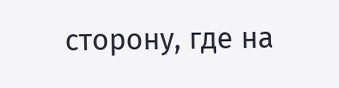сторону, где на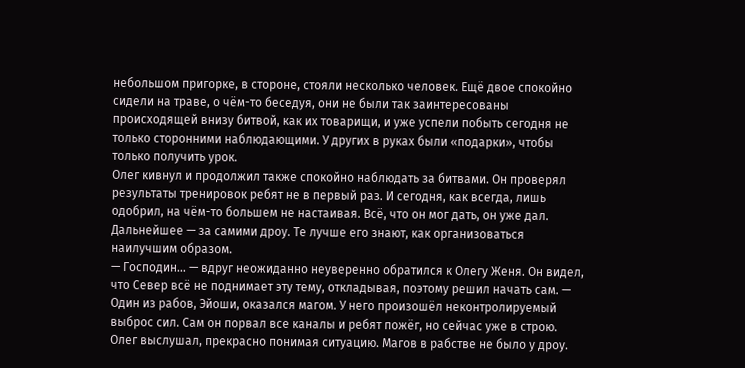небольшом пригорке, в стороне, стояли несколько человек. Ещё двое спокойно сидели на траве, о чём-то беседуя, они не были так заинтересованы происходящей внизу битвой, как их товарищи, и уже успели побыть сегодня не только сторонними наблюдающими. У других в руках были «подарки», чтобы только получить урок.
Олег кивнул и продолжил также спокойно наблюдать за битвами. Он проверял результаты тренировок ребят не в первый раз. И сегодня, как всегда, лишь одобрил, на чём-то большем не настаивая. Всё, что он мог дать, он уже дал. Дальнейшее — за самими дроу. Те лучше его знают, как организоваться наилучшим образом.
— Господин... — вдруг неожиданно неуверенно обратился к Олегу Женя. Он видел, что Север всё не поднимает эту тему, откладывая, поэтому решил начать сам. — Один из рабов, Эйоши, оказался магом. У него произошёл неконтролируемый выброс сил. Сам он порвал все каналы и ребят пожёг, но сейчас уже в строю.
Олег выслушал, прекрасно понимая ситуацию. Магов в рабстве не было у дроу.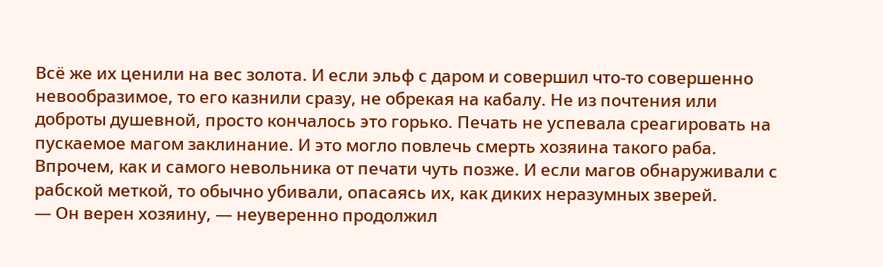Всё же их ценили на вес золота. И если эльф с даром и совершил что-то совершенно невообразимое, то его казнили сразу, не обрекая на кабалу. Не из почтения или доброты душевной, просто кончалось это горько. Печать не успевала среагировать на пускаемое магом заклинание. И это могло повлечь смерть хозяина такого раба. Впрочем, как и самого невольника от печати чуть позже. И если магов обнаруживали с рабской меткой, то обычно убивали, опасаясь их, как диких неразумных зверей.
— Он верен хозяину, — неуверенно продолжил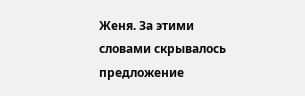Женя. За этими словами скрывалось предложение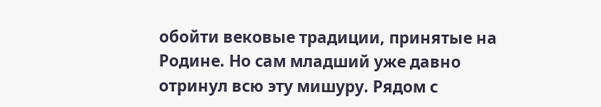обойти вековые традиции, принятые на Родине. Но сам младший уже давно отринул всю эту мишуру. Рядом с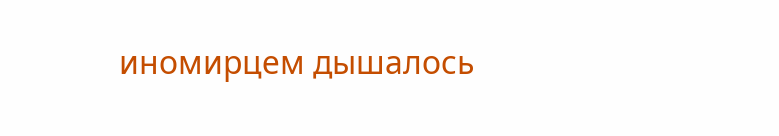иномирцем дышалось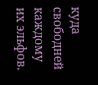куда свободней каждому их эльфов.